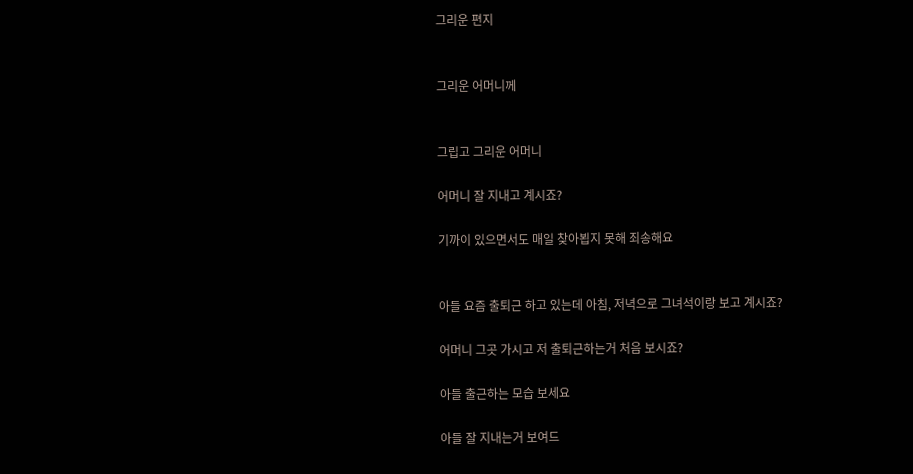그리운 편지


그리운 어머니께


그립고 그리운 어머니

어머니 잘 지내고 계시죠?

기까이 있으면서도 매일 찾아뵙지 못해 죄송해요


아들 요즘 출퇴근 하고 있는데 아침, 저녁으로 그녀석이랑 보고 계시죠?

어머니 그곳 가시고 저 출퇴근하는거 처음 보시죠?

아들 출근하는 모습 보세요

아들 잘 지내는거 보여드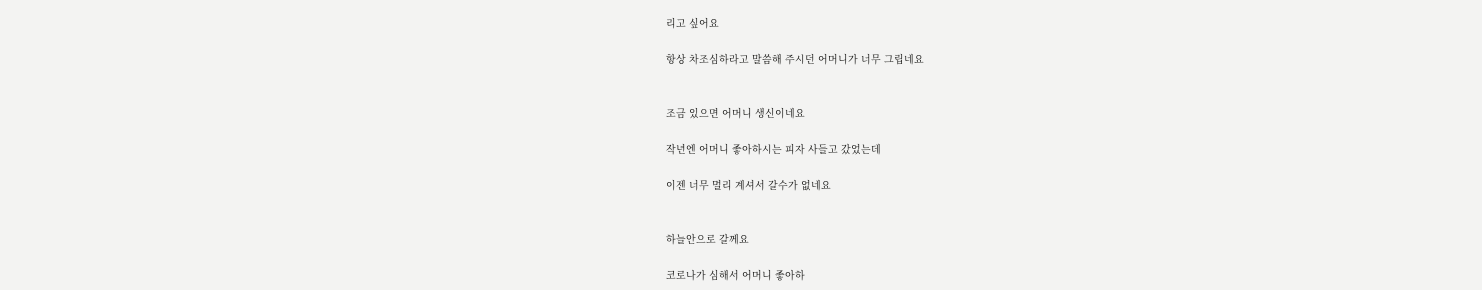리고 싶어요

항상 차조심하라고 말씀해 주시던 어머니가 너무 그립네요


조금 있으면 어머니 생신이네요

작년엔 어머니 좋아하시는 피자 사들고 갔었는데

이젠 너무 멀리 계셔서 갈수가 없네요


하늘안으로 갈께요

코로나가 심해서 어머니 좋아하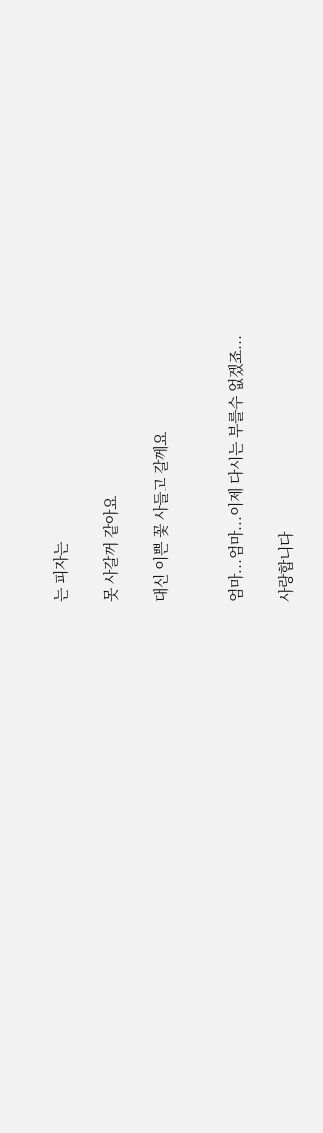는 피자는

못 사갈꺼 같아요

대신 이쁜 꽃 사들고 갈께요


엄마...엄마...이제 다시는 부를수 없겠죠...

사랑합니다